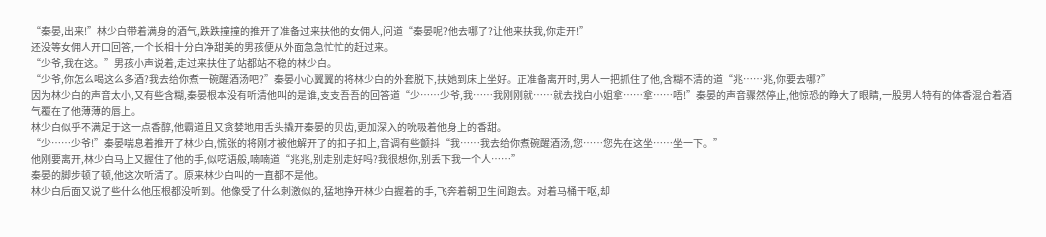“秦晏,出来!”林少白带着满身的酒气,跌跌撞撞的推开了准备过来扶他的女佣人,问道“秦晏呢?他去哪了?让他来扶我,你走开!”
还没等女佣人开口回答,一个长相十分白净甜美的男孩便从外面急急忙忙的赶过来。
“少爷,我在这。”男孩小声说着,走过来扶住了站都站不稳的林少白。
“少爷,你怎么喝这么多酒?我去给你煮一碗醒酒汤吧?”秦晏小心翼翼的将林少白的外套脱下,扶她到床上坐好。正准备离开时,男人一把抓住了他,含糊不清的道“兆……兆,你要去哪?”
因为林少白的声音太小,又有些含糊,秦晏根本没有听清他叫的是谁,支支吾吾的回答道“少……少爷,我……我刚刚就……就去找白小姐拿……拿……唔!”秦晏的声音骤然停止,他惊恐的睁大了眼睛,一股男人特有的体香混合着酒气覆在了他薄薄的唇上。
林少白似乎不满足于这一点香醇,他霸道且又贪婪地用舌头撬开秦晏的贝齿,更加深入的吮吸着他身上的香甜。
“少……少爷!”秦晏喘息着推开了林少白,慌张的将刚才被他解开了的扣子扣上,音调有些颤抖“我……我去给你煮碗醒酒汤,您……您先在这坐……坐一下。”
他刚要离开,林少白马上又握住了他的手,似呓语般,喃喃道“兆兆,别走别走好吗?我很想你,别丢下我一个人……”
秦晏的脚步顿了顿,他这次听清了。原来林少白叫的一直都不是他。
林少白后面又说了些什么他压根都没听到。他像受了什么刺激似的,猛地挣开林少白握着的手,飞奔着朝卫生间跑去。对着马桶干呕,却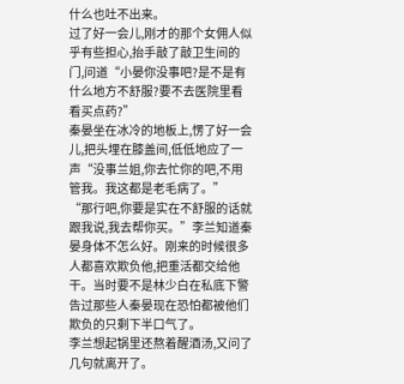什么也吐不出来。
过了好一会儿,刚才的那个女佣人似乎有些担心,抬手敲了敲卫生间的门,问道“小晏你没事吧?是不是有什么地方不舒服?要不去医院里看看买点药?”
秦晏坐在冰冷的地板上,愣了好一会儿,把头埋在膝盖间,低低地应了一声“没事兰姐,你去忙你的吧,不用管我。我这都是老毛病了。”
“那行吧,你要是实在不舒服的话就跟我说,我去帮你买。”李兰知道秦晏身体不怎么好。刚来的时候很多人都喜欢欺负他,把重活都交给他干。当时要不是林少白在私底下警告过那些人秦晏现在恐怕都被他们欺负的只剩下半口气了。
李兰想起锅里还熬着醒酒汤,又问了几句就离开了。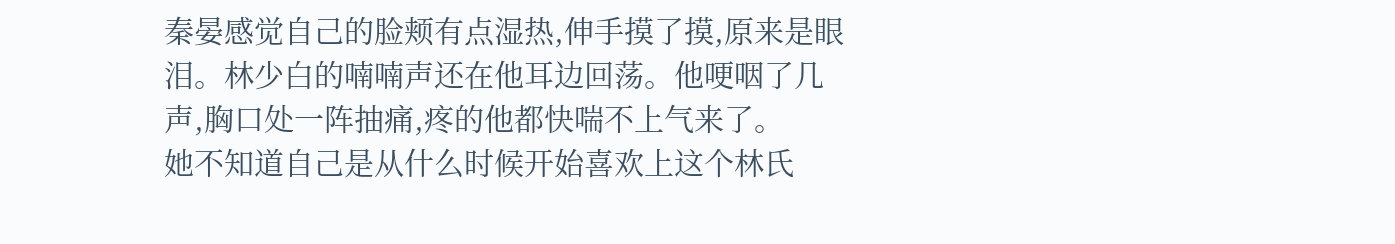秦晏感觉自己的脸颊有点湿热,伸手摸了摸,原来是眼泪。林少白的喃喃声还在他耳边回荡。他哽咽了几声,胸口处一阵抽痛,疼的他都快喘不上气来了。
她不知道自己是从什么时候开始喜欢上这个林氏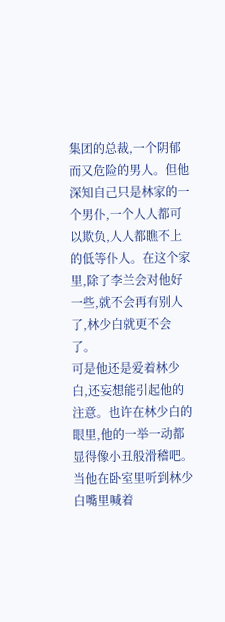集团的总裁,一个阴郁而又危险的男人。但他深知自己只是林家的一个男仆,一个人人都可以欺负,人人都瞧不上的低等仆人。在这个家里,除了李兰会对他好一些,就不会再有别人了,林少白就更不会了。
可是他还是爱着林少白,还妄想能引起他的注意。也许在林少白的眼里,他的一举一动都显得像小丑般滑稽吧。当他在卧室里听到林少白嘴里喊着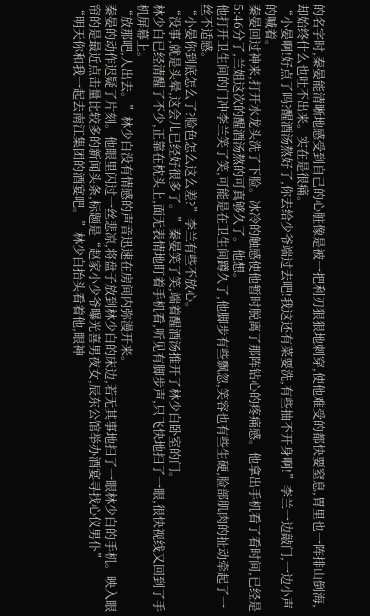的名字时,秦晏能清晰地感受到自己的心脏像是被一把利刃狠狠地刺穿,使他难受的都快要窒息,胃里也一阵排山倒海,却始终什么也吐不出来。实在是很痛。
“小晏啊!好点了吗?醒酒汤熬好了,你去给少爷端过去吧!我这还有菜要洗,有些抽不开身啊!”李兰一边敲门,一边小声的喊着。
秦晏回过神来,打开水龙头洗了下脸。冰冷的触感使他暂时脱离了那阵钻心的疼痛感。他拿出手机看了看时间,已经是5:46分了,兰姐这次的醒酒汤熬的可真够久了。他想。
他打开卫生间的门冲李兰笑了笑,可能是在卫生间蹲久了,他脚步有些飘忽,笑容也有些生硬,脸部肌肉的扯动牵起了一丝不适感。
“小晏你到底怎么了?脸色怎么这么差?”李兰有些不放心。
“没事,就是头晕,这会儿已经好很多了。”秦晏笑了笑,端着醒酒汤推开了林少白卧室的门。
林少白已经清醒了不少,正靠在枕头上,面无表情地盯着手机看,听见有脚步声,只飞快地扫了一眼,很快视线又回到了手机屏幕上。
“放那吧,人出去。”林少白没有情感的声音迅速在房间内弥漫开来。
秦晏的动作迟疑了片刻。他眼里闪过一丝悲凉,将盘子放到林少白的床边,若无其事地扫了一眼林少白的手机。映入眼帘的是最近点击量比较多的新闻头条,标题是“赵家小少爷曝光喜男夜女,辰东公馆举办酒宴寻找心仪男仆”
“明天你和我一起去南江集团的酒宴吧。”林少白抬头看着他,眼神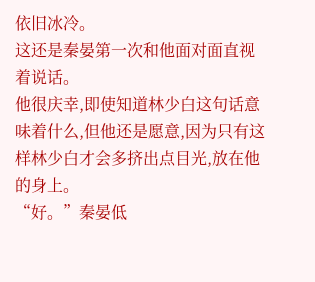依旧冰冷。
这还是秦晏第一次和他面对面直视着说话。
他很庆幸,即使知道林少白这句话意味着什么,但他还是愿意,因为只有这样林少白才会多挤出点目光,放在他的身上。
“好。”秦晏低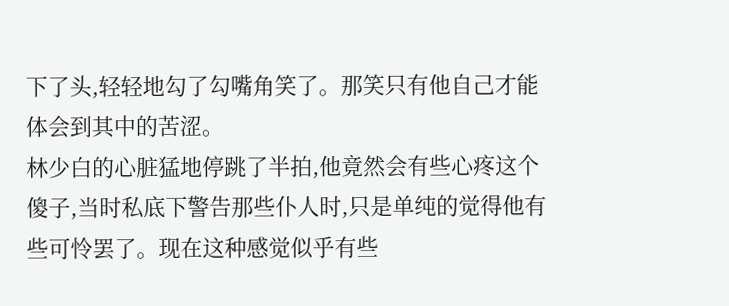下了头,轻轻地勾了勾嘴角笑了。那笑只有他自己才能体会到其中的苦涩。
林少白的心脏猛地停跳了半拍,他竟然会有些心疼这个傻子,当时私底下警告那些仆人时,只是单纯的觉得他有些可怜罢了。现在这种感觉似乎有些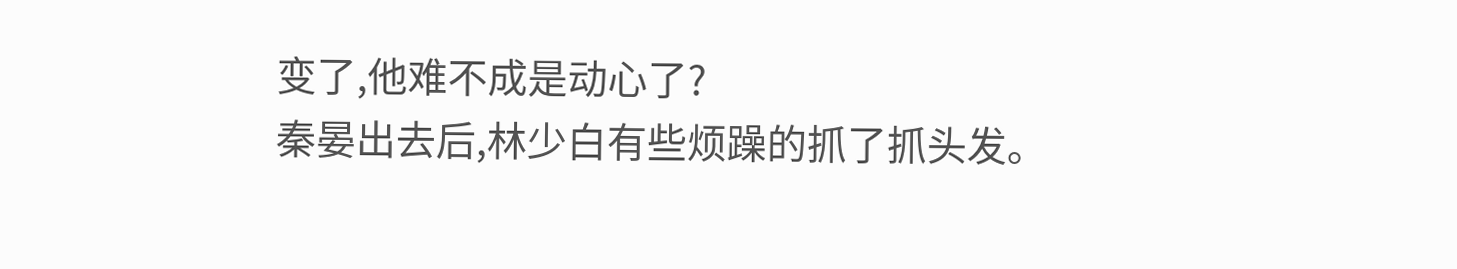变了,他难不成是动心了?
秦晏出去后,林少白有些烦躁的抓了抓头发。